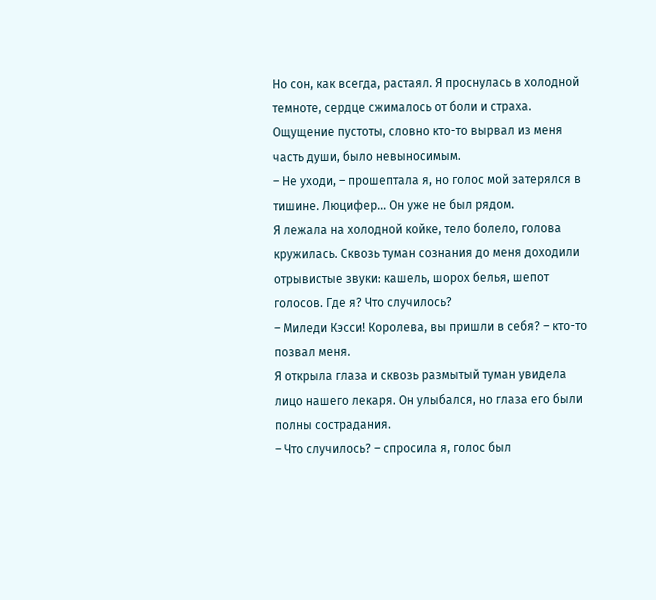Но сон, как всегда, растаял. Я проснулась в холодной темноте, сердце сжималось от боли и страха. Ощущение пустоты, словно кто-то вырвал из меня часть души, было невыносимым.
– Не уходи, – прошептала я, но голос мой затерялся в тишине. Люцифер… Он уже не был рядом.
Я лежала на холодной койке, тело болело, голова кружилась. Сквозь туман сознания до меня доходили отрывистые звуки: кашель, шорох белья, шепот голосов. Где я? Что случилось?
– Миледи Кэсси! Королева, вы пришли в себя? – кто-то позвал меня.
Я открыла глаза и сквозь размытый туман увидела лицо нашего лекаря. Он улыбался, но глаза его были полны сострадания.
– Что случилось? – спросила я, голос был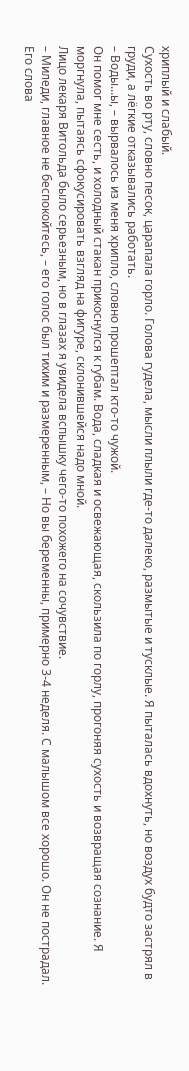хриплый и слабый.
Сухость во рту, словно песок, царапала горло. Голова гудела, мысли плыли где-то далеко, размытые и тусклые. Я пыталась вдохнуть, но воздух будто застрял в груди, а лёгкие отказывались работать.
– Воды…ы, – вырвалось из меня хрипло, словно прошептал кто-то чужой.
Он помог мне сесть, и холодный стакан прикоснулся к губам. Вода, сладкая и освежающая, скользила по горлу, прогоняя сухость и возвращая сознание. Я моргнула, пытаясь сфокусировать взгляд на фигуре, склонившейся надо мной.
Лицо лекаря Витольда было серьезным, но в глазах я увидела вспышку чего-то похожего на сочувствие.
– Миледи, главное не беспокойтесь, – его голос был тихим и размеренным, – Но вы беременны, примерно 3-4 неделя. С малышом все хорошо. Он не пострадал.
Его слова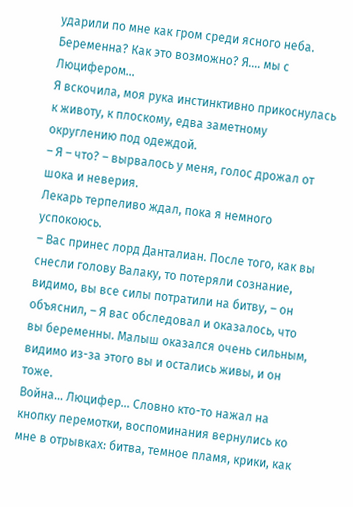ударили по мне как гром среди ясного неба. Беременна? Как это возможно? Я.… мы с Люцифером…
Я вскочила, моя рука инстинктивно прикоснулась к животу, к плоскому, едва заметному округлению под одеждой.
– Я – что? – вырвалось у меня, голос дрожал от шока и неверия.
Лекарь терпеливо ждал, пока я немного успокоюсь.
– Вас принес лорд Данталиан. После того, как вы снесли голову Валаку, то потеряли сознание, видимо, вы все силы потратили на битву, – он объяснил, – Я вас обследовал и оказалось, что вы беременны. Малыш оказался очень сильным, видимо из-за этого вы и остались живы, и он тоже.
Война… Люцифер… Словно кто-то нажал на кнопку перемотки, воспоминания вернулись ко мне в отрывках: битва, темное пламя, крики, как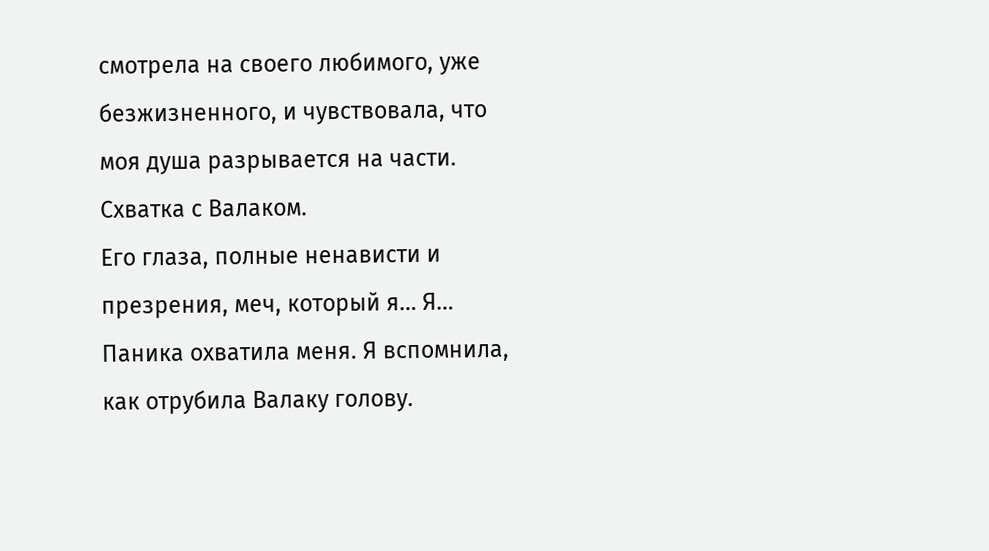смотрела на своего любимого, уже безжизненного, и чувствовала, что моя душа разрывается на части. Схватка с Валаком.
Его глаза, полные ненависти и презрения, меч, который я… Я…
Паника охватила меня. Я вспомнила, как отрубила Валаку голову.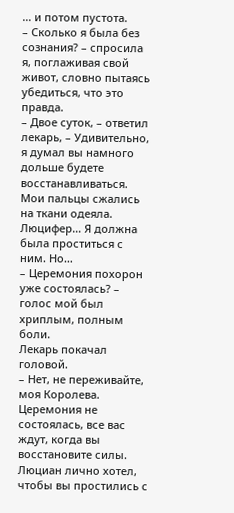… и потом пустота.
– Сколько я была без сознания? – спросила я, поглаживая свой живот, словно пытаясь убедиться, что это правда.
– Двое суток, – ответил лекарь, – Удивительно, я думал вы намного дольше будете восстанавливаться.
Мои пальцы сжались на ткани одеяла. Люцифер… Я должна была проститься с ним. Но…
– Церемония похорон уже состоялась? – голос мой был хриплым, полным боли.
Лекарь покачал головой.
– Нет, не переживайте, моя Королева. Церемония не состоялась, все вас ждут, когда вы восстановите силы. Люциан лично хотел, чтобы вы простились с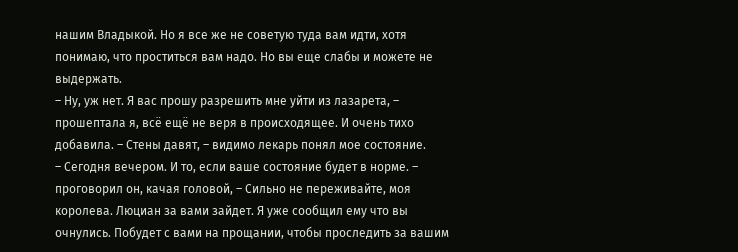нашим Владыкой. Но я все же не советую туда вам идти, хотя понимаю, что проститься вам надо. Но вы еще слабы и можете не выдержать.
– Ну, уж нет. Я вас прошу разрешить мне уйти из лазарета, – прошептала я, всё ещё не веря в происходящее. И очень тихо добавила. – Стены давят, – видимо лекарь понял мое состояние.
– Сегодня вечером. И то, если ваше состояние будет в норме. – проговорил он, качая головой, – Сильно не переживайте, моя королева. Люциан за вами зайдет. Я уже сообщил ему что вы очнулись. Побудет с вами на прощании, чтобы проследить за вашим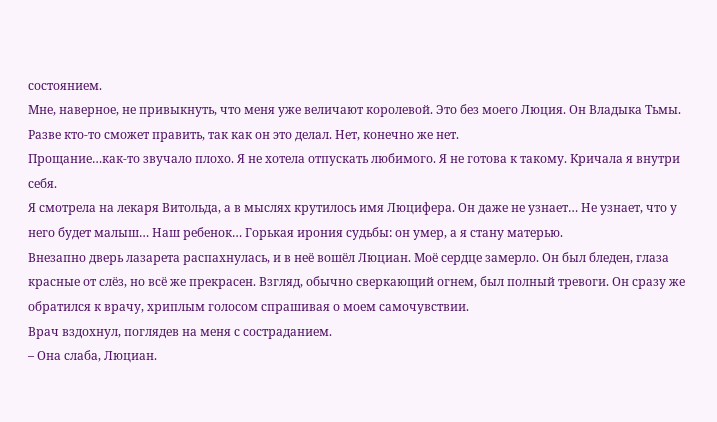состоянием.
Мне, наверное, не привыкнуть, что меня уже величают королевой. Это без моего Люция. Он Владыка Тьмы. Разве кто-то сможет править, так как он это делал. Нет, конечно же нет.
Прощание…как-то звучало плохо. Я не хотела отпускать любимого. Я не готова к такому. Кричала я внутри себя.
Я смотрела на лекаря Витольда, а в мыслях крутилось имя Люцифера. Он даже не узнает… Не узнает, что у него будет малыш… Наш ребенок… Горькая ирония судьбы: он умер, а я стану матерью.
Внезапно дверь лазарета распахнулась, и в неё вошёл Люциан. Моё сердце замерло. Он был бледен, глаза красные от слёз, но всё же прекрасен. Взгляд, обычно сверкающий огнем, был полный тревоги. Он сразу же обратился к врачу, хриплым голосом спрашивая о моем самочувствии.
Врач вздохнул, поглядев на меня с состраданием.
– Она слаба, Люциан.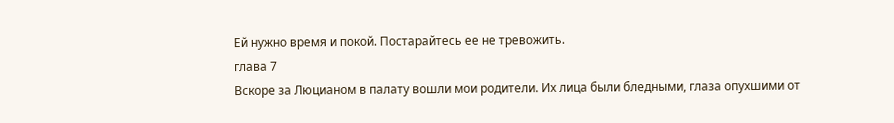Ей нужно время и покой. Постарайтесь ее не тревожить.
глава 7
Вскоре за Люцианом в палату вошли мои родители. Их лица были бледными, глаза опухшими от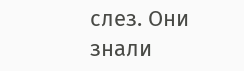слез. Они знали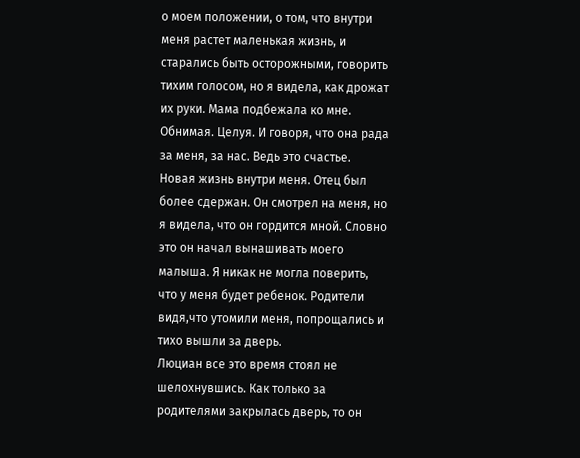о моем положении, о том, что внутри меня растет маленькая жизнь, и старались быть осторожными, говорить тихим голосом, но я видела, как дрожат их руки. Мама подбежала ко мне. Обнимая. Целуя. И говоря, что она рада за меня, за нас. Ведь это счастье. Новая жизнь внутри меня. Отец был более сдержан. Он смотрел на меня, но я видела, что он гордится мной. Словно это он начал вынашивать моего малыша. Я никак не могла поверить, что у меня будет ребенок. Родители видя,что утомили меня, попрощались и тихо вышли за дверь.
Люциан все это время стоял не шелохнувшись. Как только за родителями закрылась дверь, то он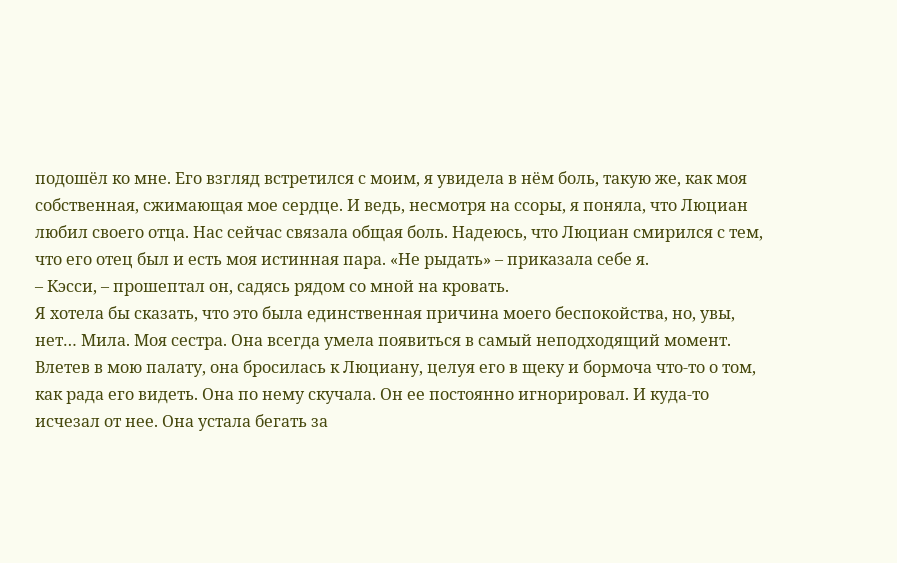подошёл ко мне. Его взгляд встретился с моим, я увидела в нём боль, такую же, как моя собственная, сжимающая мое сердце. И ведь, несмотря на ссоры, я поняла, что Люциан любил своего отца. Нас сейчас связала общая боль. Надеюсь, что Люциан смирился с тем, что его отец был и есть моя истинная пара. «Не рыдать» – приказала себе я.
– Кэсси, – прошептал он, садясь рядом со мной на кровать.
Я хотела бы сказать, что это была единственная причина моего беспокойства, но, увы, нет… Мила. Моя сестра. Она всегда умела появиться в самый неподходящий момент. Влетев в мою палату, она бросилась к Люциану, целуя его в щеку и бормоча что-то о том, как рада его видеть. Она по нему скучала. Он ее постоянно игнорировал. И куда-то исчезал от нее. Она устала бегать за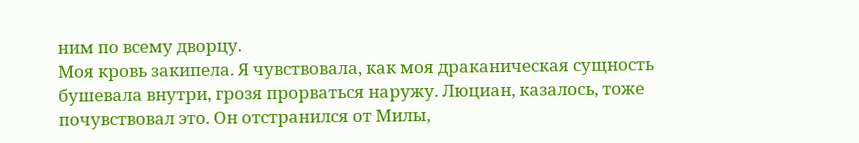ним по всему дворцу.
Моя кровь закипела. Я чувствовала, как моя драканическая сущность бушевала внутри, грозя прорваться наружу. Люциан, казалось, тоже почувствовал это. Он отстранился от Милы,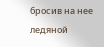бросив на нее ледяной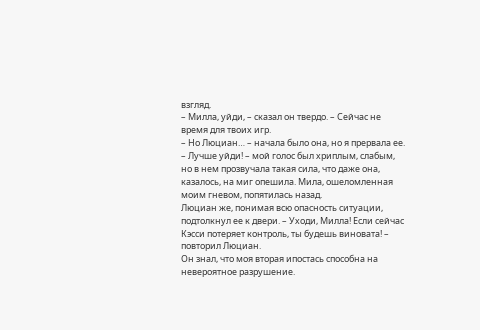взгляд.
– Милла, уйди, – сказал он твердо. – Сейчас не время для твоих игр.
– Но Люциан… – начала было она, но я прервала ее.
– Лучше уйди! – мой голос был хриплым, слабым, но в нем прозвучала такая сила, что даже она, казалось, на миг опешила. Мила, ошеломленная моим гневом, попятилась назад.
Люциан же, понимая всю опасность ситуации, подтолкнул ее к двери. – Уходи, Милла! Если сейчас Кэсси потеряет контроль, ты будешь виновата! – повторил Люциан.
Он знал, что моя вторая ипостась способна на невероятное разрушение.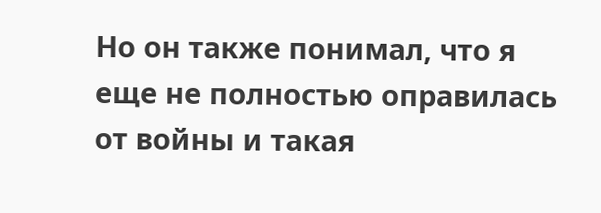Но он также понимал, что я еще не полностью оправилась от войны и такая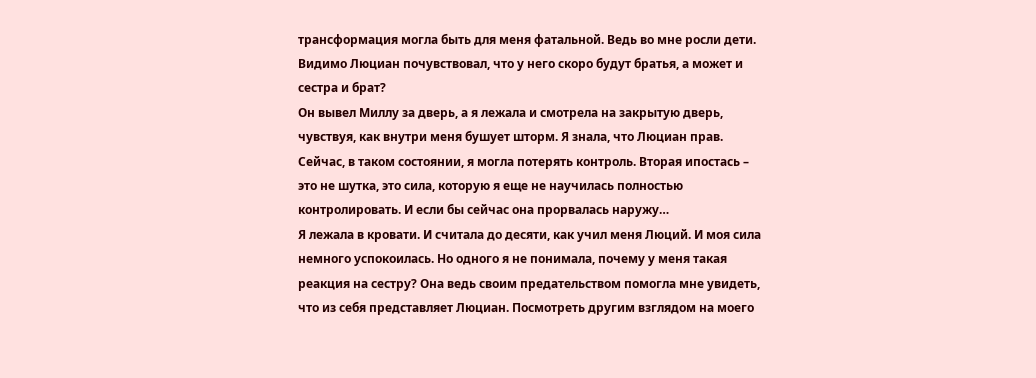трансформация могла быть для меня фатальной. Ведь во мне росли дети. Видимо Люциан почувствовал, что у него скоро будут братья, а может и сестра и брат?
Он вывел Миллу за дверь, а я лежала и смотрела на закрытую дверь, чувствуя, как внутри меня бушует шторм. Я знала, что Люциан прав. Сейчас, в таком состоянии, я могла потерять контроль. Вторая ипостась – это не шутка, это сила, которую я еще не научилась полностью контролировать. И если бы сейчас она прорвалась наружу…
Я лежала в кровати. И считала до десяти, как учил меня Люций. И моя сила немного успокоилась. Но одного я не понимала, почему у меня такая реакция на сестру? Она ведь своим предательством помогла мне увидеть, что из себя представляет Люциан. Посмотреть другим взглядом на моего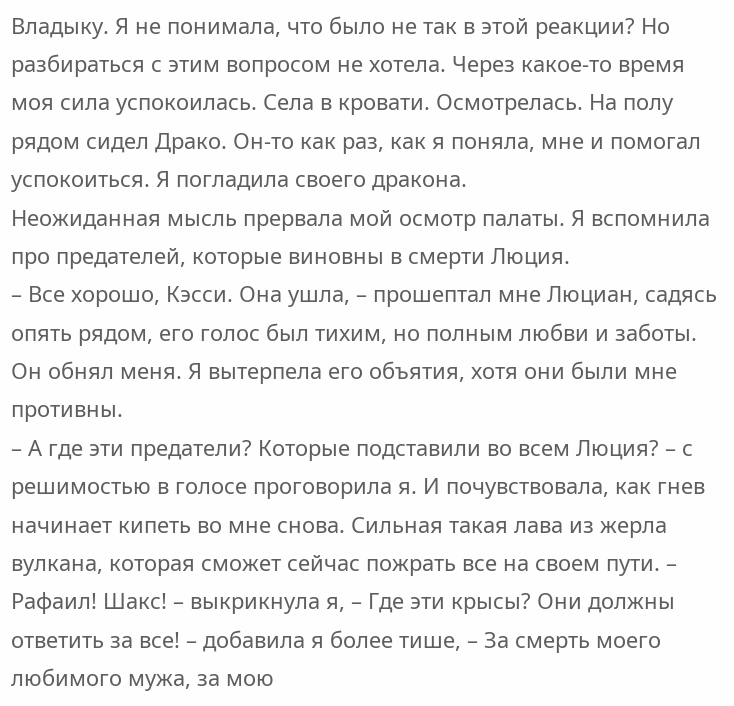Владыку. Я не понимала, что было не так в этой реакции? Но разбираться с этим вопросом не хотела. Через какое-то время моя сила успокоилась. Села в кровати. Осмотрелась. На полу рядом сидел Драко. Он-то как раз, как я поняла, мне и помогал успокоиться. Я погладила своего дракона.
Неожиданная мысль прервала мой осмотр палаты. Я вспомнила про предателей, которые виновны в смерти Люция.
– Все хорошо, Кэсси. Она ушла, – прошептал мне Люциан, садясь опять рядом, его голос был тихим, но полным любви и заботы. Он обнял меня. Я вытерпела его объятия, хотя они были мне противны.
– А где эти предатели? Которые подставили во всем Люция? – с решимостью в голосе проговорила я. И почувствовала, как гнев начинает кипеть во мне снова. Сильная такая лава из жерла вулкана, которая сможет сейчас пожрать все на своем пути. – Рафаил! Шакс! – выкрикнула я, – Где эти крысы? Они должны ответить за все! – добавила я более тише, – За смерть моего любимого мужа, за мою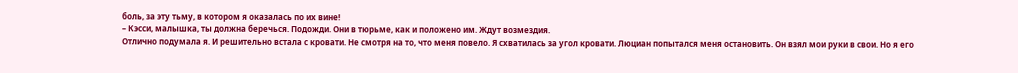боль, за эту тьму, в котором я оказалась по их вине!
– Кэсси, малышка, ты должна беречься. Подожди. Они в тюрьме, как и положено им. Ждут возмездия.
Отлично подумала я. И решительно встала с кровати. Не смотря на то, что меня повело. Я схватилась за угол кровати. Люциан попытался меня остановить. Он взял мои руки в свои. Но я его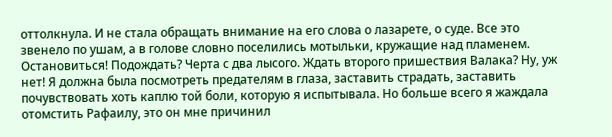оттолкнула. И не стала обращать внимание на его слова о лазарете, о суде. Все это звенело по ушам, а в голове словно поселились мотыльки, кружащие над пламенем. Остановиться! Подождать? Черта с два лысого. Ждать второго пришествия Валака? Ну, уж нет! Я должна была посмотреть предателям в глаза, заставить страдать, заставить почувствовать хоть каплю той боли, которую я испытывала. Но больше всего я жаждала отомстить Рафаилу, это он мне причинил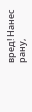вред! Нанес рану,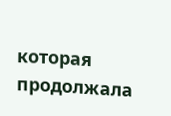которая продолжала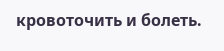кровоточить и болеть.